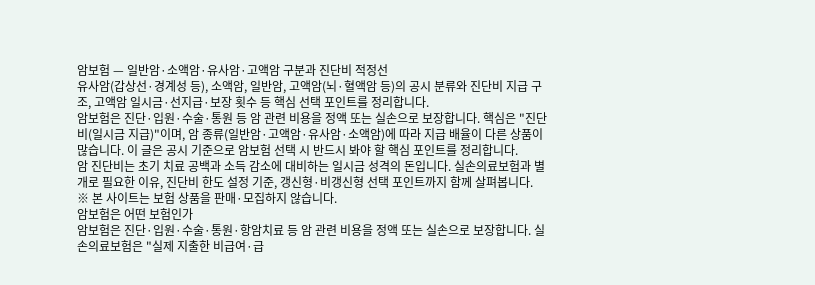암보험 — 일반암·소액암·유사암·고액암 구분과 진단비 적정선
유사암(갑상선·경계성 등), 소액암, 일반암, 고액암(뇌·혈액암 등)의 공시 분류와 진단비 지급 구조, 고액암 일시금·선지급·보장 횟수 등 핵심 선택 포인트를 정리합니다.
암보험은 진단·입원·수술·통원 등 암 관련 비용을 정액 또는 실손으로 보장합니다. 핵심은 "진단비(일시금 지급)"이며, 암 종류(일반암·고액암·유사암·소액암)에 따라 지급 배율이 다른 상품이 많습니다. 이 글은 공시 기준으로 암보험 선택 시 반드시 봐야 할 핵심 포인트를 정리합니다.
암 진단비는 초기 치료 공백과 소득 감소에 대비하는 일시금 성격의 돈입니다. 실손의료보험과 별개로 필요한 이유, 진단비 한도 설정 기준, 갱신형·비갱신형 선택 포인트까지 함께 살펴봅니다.
※ 본 사이트는 보험 상품을 판매·모집하지 않습니다.
암보험은 어떤 보험인가
암보험은 진단·입원·수술·통원·항암치료 등 암 관련 비용을 정액 또는 실손으로 보장합니다. 실손의료보험은 "실제 지출한 비급여·급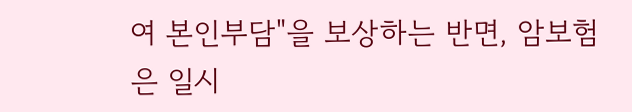여 본인부담"을 보상하는 반면, 암보험은 일시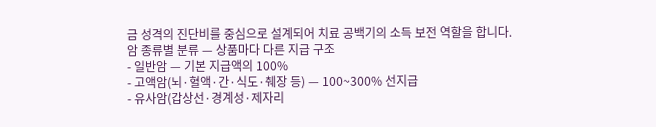금 성격의 진단비를 중심으로 설계되어 치료 공백기의 소득 보전 역할을 합니다.
암 종류별 분류 — 상품마다 다른 지급 구조
- 일반암 — 기본 지급액의 100%
- 고액암(뇌·혈액·간·식도·췌장 등) — 100~300% 선지급
- 유사암(갑상선·경계성·제자리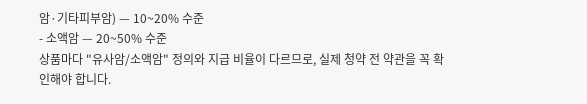암·기타피부암) — 10~20% 수준
- 소액암 — 20~50% 수준
상품마다 "유사암/소액암" 정의와 지급 비율이 다르므로, 실제 청약 전 약관을 꼭 확인해야 합니다.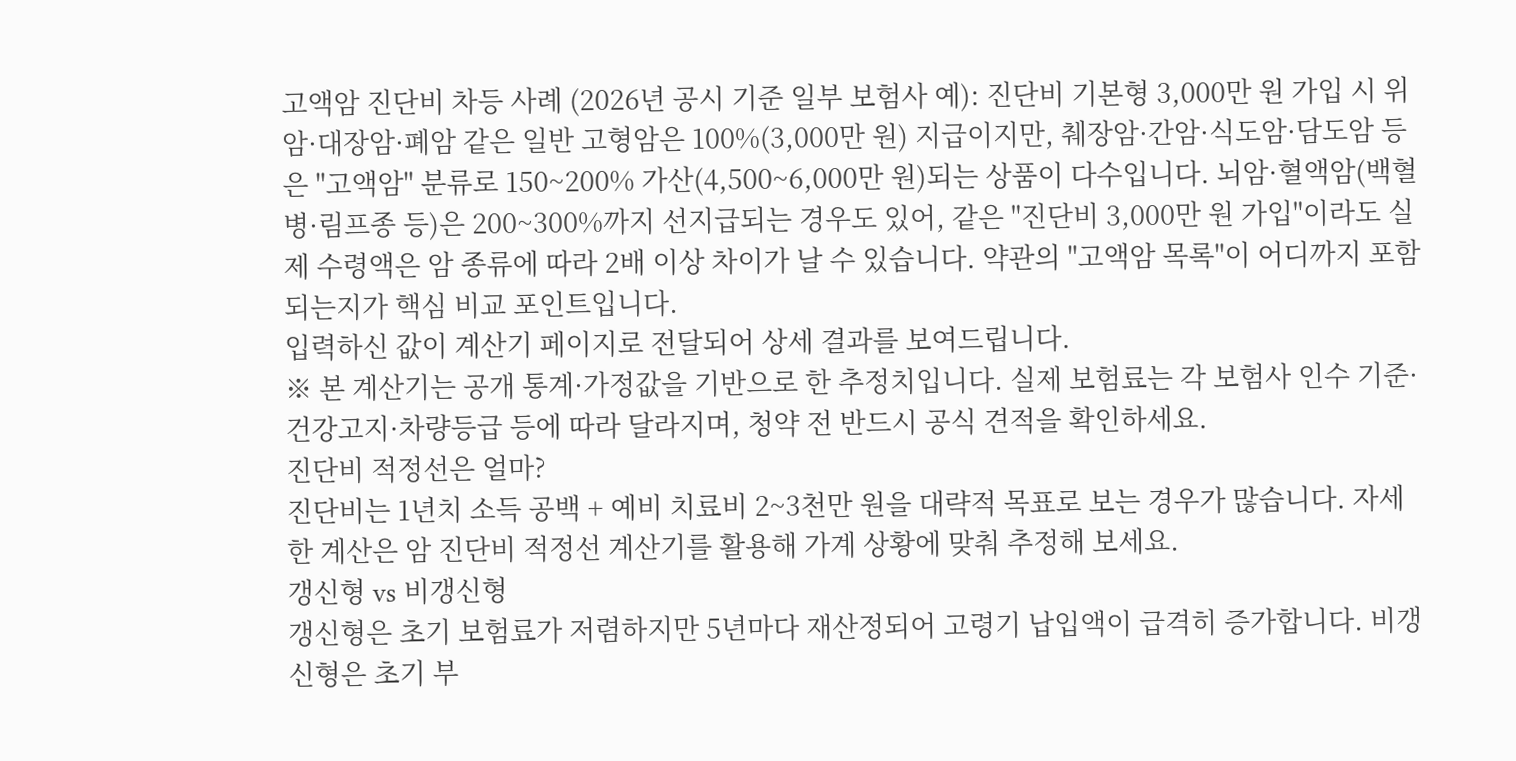고액암 진단비 차등 사례 (2026년 공시 기준 일부 보험사 예): 진단비 기본형 3,000만 원 가입 시 위암·대장암·폐암 같은 일반 고형암은 100%(3,000만 원) 지급이지만, 췌장암·간암·식도암·담도암 등은 "고액암" 분류로 150~200% 가산(4,500~6,000만 원)되는 상품이 다수입니다. 뇌암·혈액암(백혈병·림프종 등)은 200~300%까지 선지급되는 경우도 있어, 같은 "진단비 3,000만 원 가입"이라도 실제 수령액은 암 종류에 따라 2배 이상 차이가 날 수 있습니다. 약관의 "고액암 목록"이 어디까지 포함되는지가 핵심 비교 포인트입니다.
입력하신 값이 계산기 페이지로 전달되어 상세 결과를 보여드립니다.
※ 본 계산기는 공개 통계·가정값을 기반으로 한 추정치입니다. 실제 보험료는 각 보험사 인수 기준·건강고지·차량등급 등에 따라 달라지며, 청약 전 반드시 공식 견적을 확인하세요.
진단비 적정선은 얼마?
진단비는 1년치 소득 공백 + 예비 치료비 2~3천만 원을 대략적 목표로 보는 경우가 많습니다. 자세한 계산은 암 진단비 적정선 계산기를 활용해 가계 상황에 맞춰 추정해 보세요.
갱신형 vs 비갱신형
갱신형은 초기 보험료가 저렴하지만 5년마다 재산정되어 고령기 납입액이 급격히 증가합니다. 비갱신형은 초기 부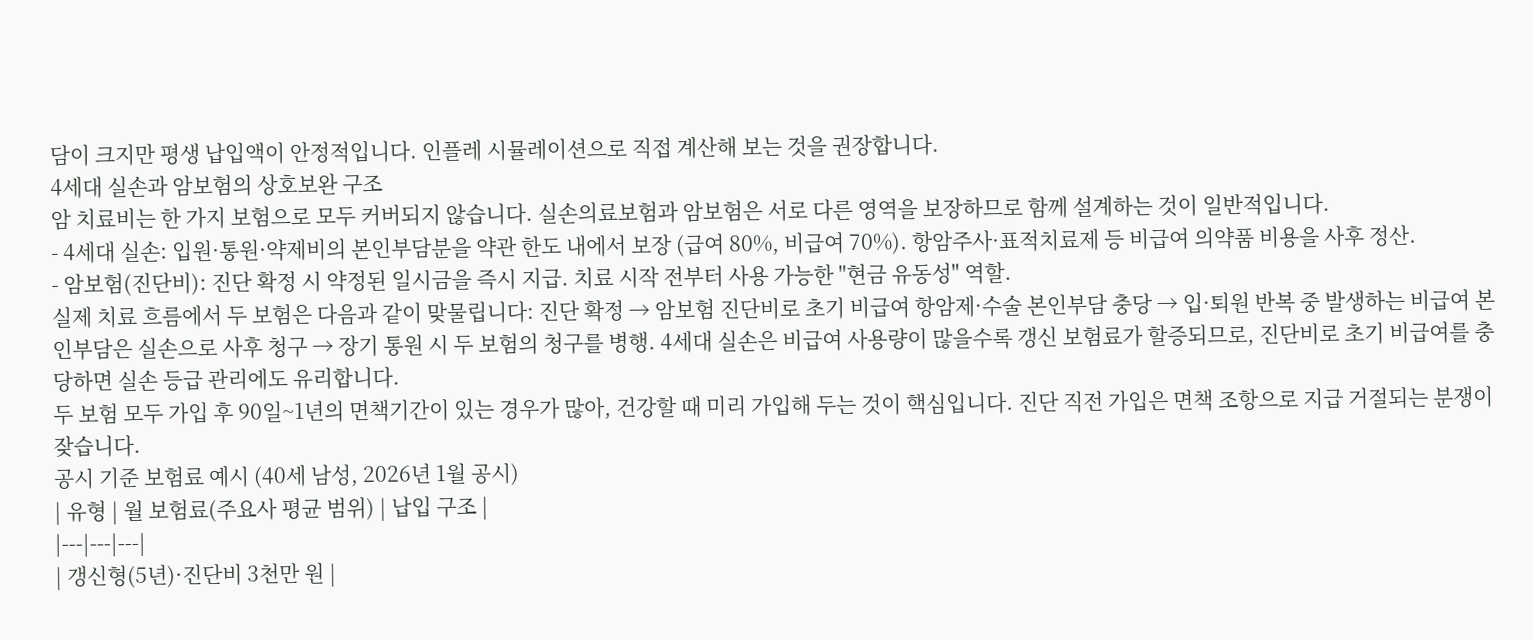담이 크지만 평생 납입액이 안정적입니다. 인플레 시뮬레이션으로 직접 계산해 보는 것을 권장합니다.
4세대 실손과 암보험의 상호보완 구조
암 치료비는 한 가지 보험으로 모두 커버되지 않습니다. 실손의료보험과 암보험은 서로 다른 영역을 보장하므로 함께 설계하는 것이 일반적입니다.
- 4세대 실손: 입원·통원·약제비의 본인부담분을 약관 한도 내에서 보장 (급여 80%, 비급여 70%). 항암주사·표적치료제 등 비급여 의약품 비용을 사후 정산.
- 암보험(진단비): 진단 확정 시 약정된 일시금을 즉시 지급. 치료 시작 전부터 사용 가능한 "현금 유동성" 역할.
실제 치료 흐름에서 두 보험은 다음과 같이 맞물립니다: 진단 확정 → 암보험 진단비로 초기 비급여 항암제·수술 본인부담 충당 → 입·퇴원 반복 중 발생하는 비급여 본인부담은 실손으로 사후 청구 → 장기 통원 시 두 보험의 청구를 병행. 4세대 실손은 비급여 사용량이 많을수록 갱신 보험료가 할증되므로, 진단비로 초기 비급여를 충당하면 실손 등급 관리에도 유리합니다.
두 보험 모두 가입 후 90일~1년의 면책기간이 있는 경우가 많아, 건강할 때 미리 가입해 두는 것이 핵심입니다. 진단 직전 가입은 면책 조항으로 지급 거절되는 분쟁이 잦습니다.
공시 기준 보험료 예시 (40세 남성, 2026년 1월 공시)
| 유형 | 월 보험료(주요사 평균 범위) | 납입 구조 |
|---|---|---|
| 갱신형(5년)·진단비 3천만 원 |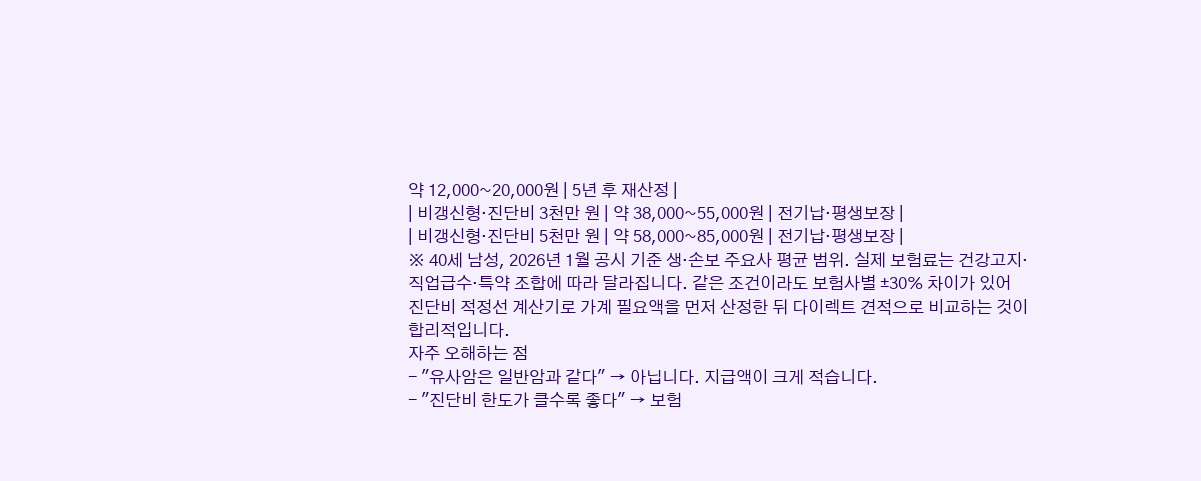약 12,000~20,000원 | 5년 후 재산정 |
| 비갱신형·진단비 3천만 원 | 약 38,000~55,000원 | 전기납·평생보장 |
| 비갱신형·진단비 5천만 원 | 약 58,000~85,000원 | 전기납·평생보장 |
※ 40세 남성, 2026년 1월 공시 기준 생·손보 주요사 평균 범위. 실제 보험료는 건강고지·직업급수·특약 조합에 따라 달라집니다. 같은 조건이라도 보험사별 ±30% 차이가 있어 진단비 적정선 계산기로 가계 필요액을 먼저 산정한 뒤 다이렉트 견적으로 비교하는 것이 합리적입니다.
자주 오해하는 점
- "유사암은 일반암과 같다" → 아닙니다. 지급액이 크게 적습니다.
- "진단비 한도가 클수록 좋다" → 보험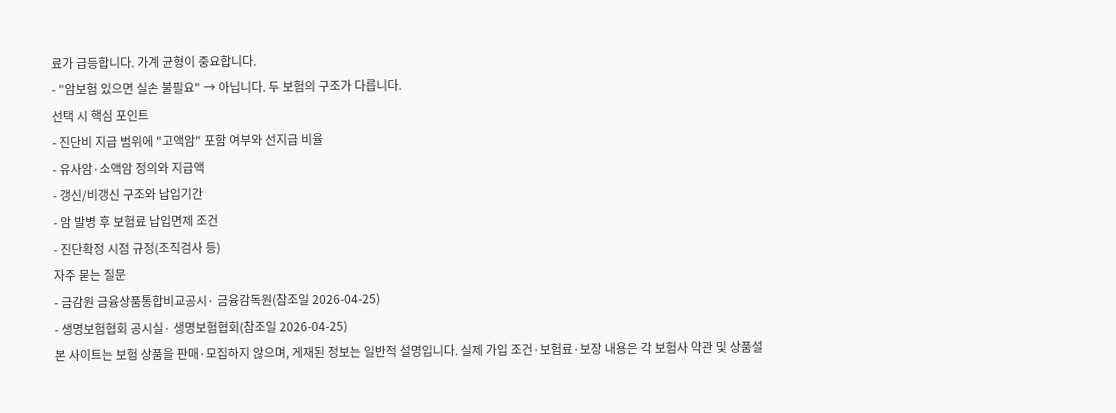료가 급등합니다. 가계 균형이 중요합니다.
- "암보험 있으면 실손 불필요" → 아닙니다. 두 보험의 구조가 다릅니다.
선택 시 핵심 포인트
- 진단비 지급 범위에 "고액암" 포함 여부와 선지급 비율
- 유사암·소액암 정의와 지급액
- 갱신/비갱신 구조와 납입기간
- 암 발병 후 보험료 납입면제 조건
- 진단확정 시점 규정(조직검사 등)
자주 묻는 질문
- 금감원 금융상품통합비교공시· 금융감독원(참조일 2026-04-25)
- 생명보험협회 공시실· 생명보험협회(참조일 2026-04-25)
본 사이트는 보험 상품을 판매·모집하지 않으며, 게재된 정보는 일반적 설명입니다. 실제 가입 조건·보험료·보장 내용은 각 보험사 약관 및 상품설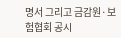명서 그리고 금감원·보험협회 공시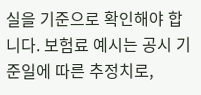실을 기준으로 확인해야 합니다. 보험료 예시는 공시 기준일에 따른 추정치로,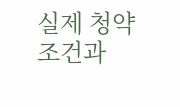실제 청약 조건과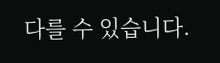다를 수 있습니다.